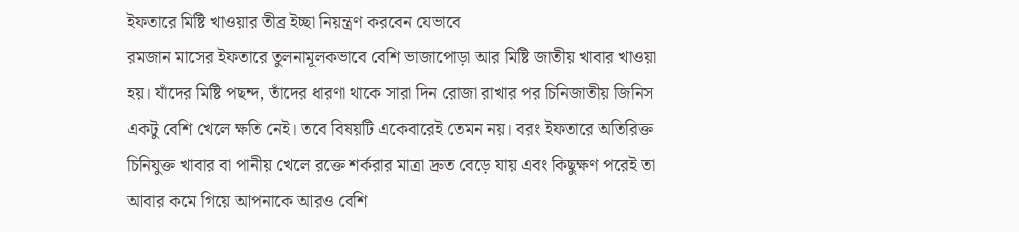ইফতারে মিষ্টি খাওয়ার তীব্র ইচ্ছা নিয়ন্ত্রণ করবেন যেভাবে
রমজান মাসের ইফতারে তুলনামূলকভাবে বেশি ভাজাপোড়া আর মিষ্টি জাতীয় খাবার খাওয়া হয়। যাঁদের মিষ্টি পছন্দ, তাঁদের ধারণা থাকে সারা দিন রোজা রাখার পর চিনিজাতীয় জিনিস একটু বেশি খেলে ক্ষতি নেই। তবে বিষয়টি একেবারেই তেমন নয়। বরং ইফতারে অতিরিক্ত চিনিযুক্ত খাবার বা পানীয় খেলে রক্তে শর্করার মাত্রা দ্রুত বেড়ে যায় এবং কিছুক্ষণ পরেই তা আবার কমে গিয়ে আপনাকে আরও বেশি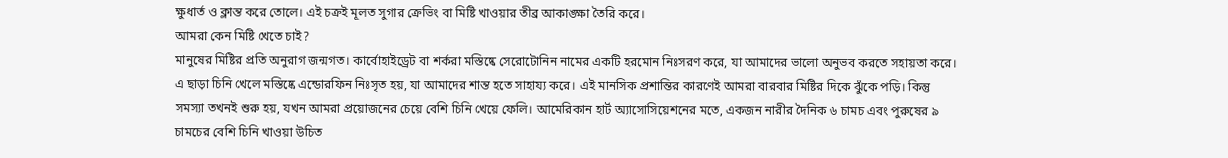ক্ষুধার্ত ও ক্লান্ত করে তোলে। এই চক্রই মূলত সুগার ক্রেভিং বা মিষ্টি খাওয়ার তীব্র আকাঙ্ক্ষা তৈরি করে।
আমরা কেন মিষ্টি খেতে চাই?
মানুষের মিষ্টির প্রতি অনুরাগ জন্মগত। কার্বোহাইড্রেট বা শর্করা মস্তিষ্কে সেরোটোনিন নামের একটি হরমোন নিঃসরণ করে, যা আমাদের ভালো অনুভব করতে সহায়তা করে। এ ছাড়া চিনি খেলে মস্তিষ্কে এন্ডোরফিন নিঃসৃত হয়, যা আমাদের শান্ত হতে সাহায্য করে। এই মানসিক প্রশান্তির কারণেই আমরা বারবার মিষ্টির দিকে ঝুঁকে পড়ি। কিন্তু সমস্যা তখনই শুরু হয়, যখন আমরা প্রয়োজনের চেয়ে বেশি চিনি খেয়ে ফেলি। আমেরিকান হার্ট অ্যাসোসিয়েশনের মতে, একজন নারীর দৈনিক ৬ চামচ এবং পুরুষের ৯ চামচের বেশি চিনি খাওয়া উচিত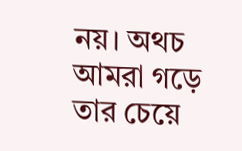নয়। অথচ আমরা গড়ে তার চেয়ে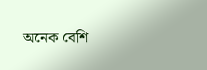অনেক বেশি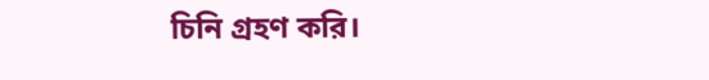চিনি গ্রহণ করি।